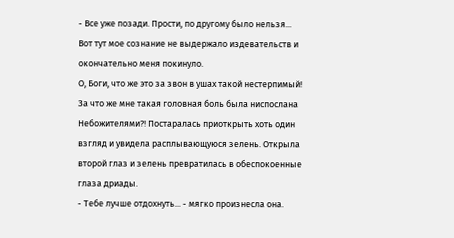- Все уже позади. Прости, по другому было нельзя...
Вот тут мое сознание не выдержало издевательств и окончательно меня покинуло.
О, Боги, что же это за звон в ушах такой нестерпимый! За что же мне такая головная боль была ниспослана Небожителями?! Постаралась приоткрыть хоть один взгляд и увидела расплывающуюся зелень. Открыла второй глаз и зелень превратилась в обеспокоенные глаза дриады.
- Тебе лучше отдохнуть... - мягко произнесла она.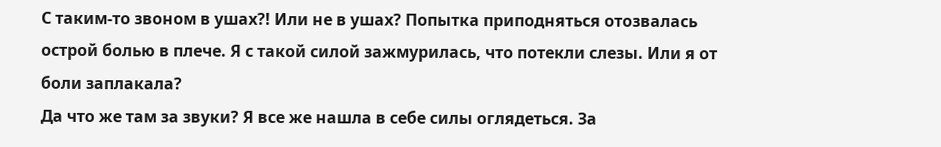С таким-то звоном в ушах?! Или не в ушах? Попытка приподняться отозвалась острой болью в плече. Я с такой силой зажмурилась, что потекли слезы. Или я от боли заплакала?
Да что же там за звуки? Я все же нашла в себе силы оглядеться. За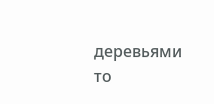деревьями то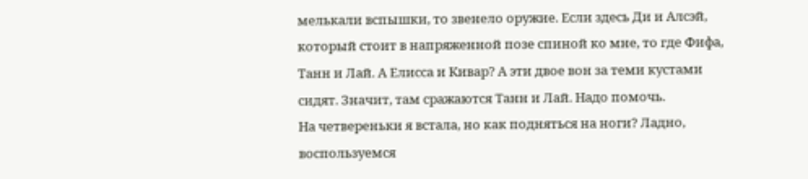мелькали вспышки, то звенело оружие. Если здесь Ди и Алсэй, который стоит в напряженной позе спиной ко мне, то где Фифа, Танн и Лай. А Елисса и Кивар? А эти двое вон за теми кустами сидят. Значит, там сражаются Танн и Лай. Надо помочь.
На четвереньки я встала, но как подняться на ноги? Ладно, воспользуемся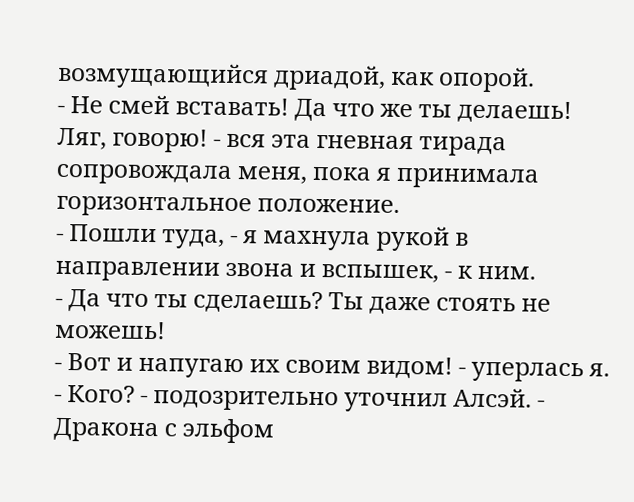возмущающийся дриадой, как опорой.
- Не смей вставать! Да что же ты делаешь! Ляг, говорю! - вся эта гневная тирада сопровождала меня, пока я принимала горизонтальное положение.
- Пошли туда, - я махнула рукой в направлении звона и вспышек, - к ним.
- Да что ты сделаешь? Ты даже стоять не можешь!
- Вот и напугаю их своим видом! - уперлась я.
- Кого? - подозрительно уточнил Алсэй. - Дракона с эльфом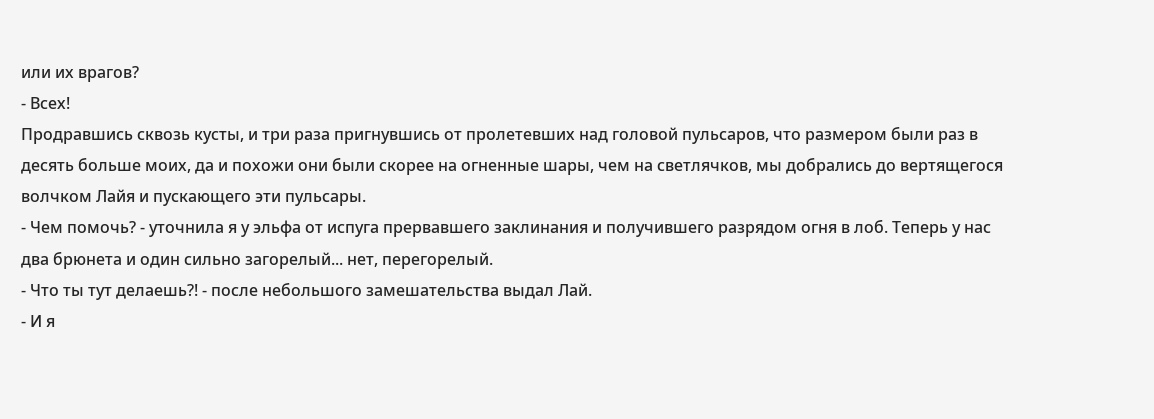или их врагов?
- Всех!
Продравшись сквозь кусты, и три раза пригнувшись от пролетевших над головой пульсаров, что размером были раз в десять больше моих, да и похожи они были скорее на огненные шары, чем на светлячков, мы добрались до вертящегося волчком Лайя и пускающего эти пульсары.
- Чем помочь? - уточнила я у эльфа от испуга прервавшего заклинания и получившего разрядом огня в лоб. Теперь у нас два брюнета и один сильно загорелый... нет, перегорелый.
- Что ты тут делаешь?! - после небольшого замешательства выдал Лай.
- И я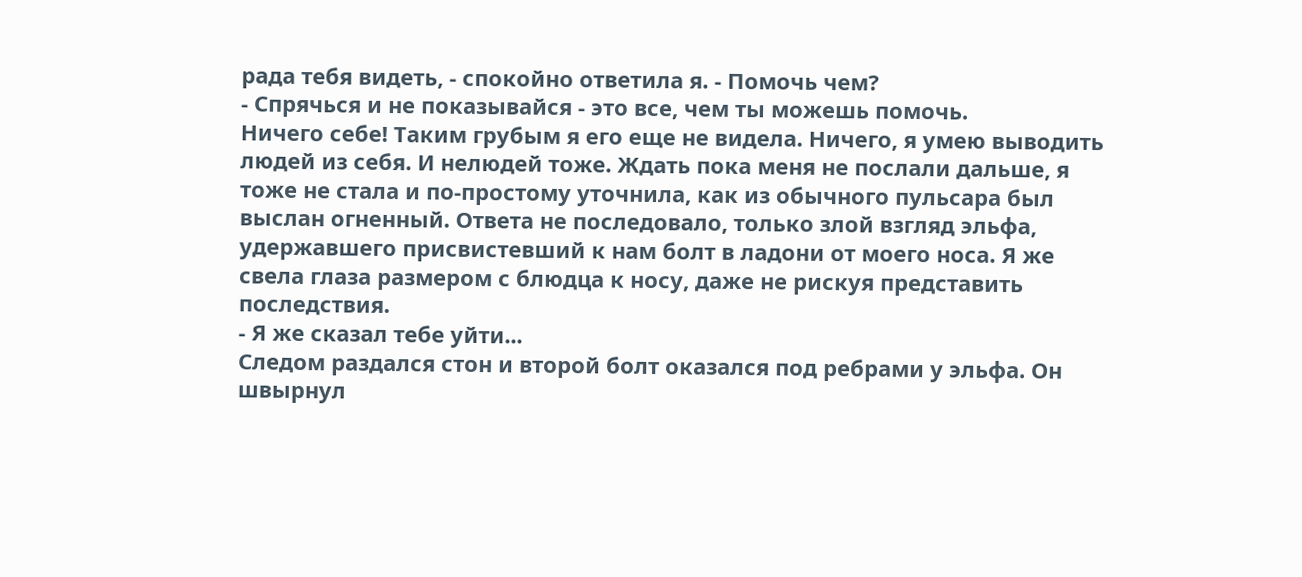рада тебя видеть, - спокойно ответила я. - Помочь чем?
- Спрячься и не показывайся - это все, чем ты можешь помочь.
Ничего себе! Таким грубым я его еще не видела. Ничего, я умею выводить людей из себя. И нелюдей тоже. Ждать пока меня не послали дальше, я тоже не стала и по-простому уточнила, как из обычного пульсара был выслан огненный. Ответа не последовало, только злой взгляд эльфа, удержавшего присвистевший к нам болт в ладони от моего носа. Я же свела глаза размером с блюдца к носу, даже не рискуя представить последствия.
- Я же сказал тебе уйти...
Следом раздался стон и второй болт оказался под ребрами у эльфа. Он швырнул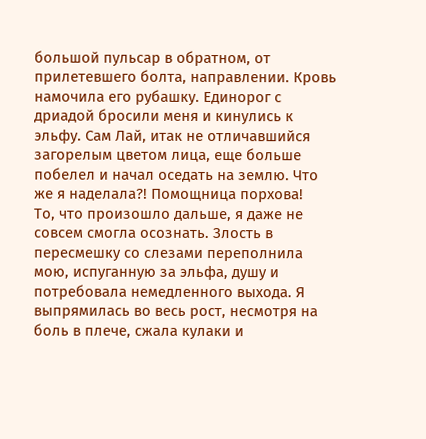большой пульсар в обратном, от прилетевшего болта, направлении. Кровь намочила его рубашку. Единорог с дриадой бросили меня и кинулись к эльфу. Сам Лай, итак не отличавшийся загорелым цветом лица, еще больше побелел и начал оседать на землю. Что же я наделала?! Помощница порхова!
То, что произошло дальше, я даже не совсем смогла осознать. Злость в пересмешку со слезами переполнила мою, испуганную за эльфа, душу и потребовала немедленного выхода. Я выпрямилась во весь рост, несмотря на боль в плече, сжала кулаки и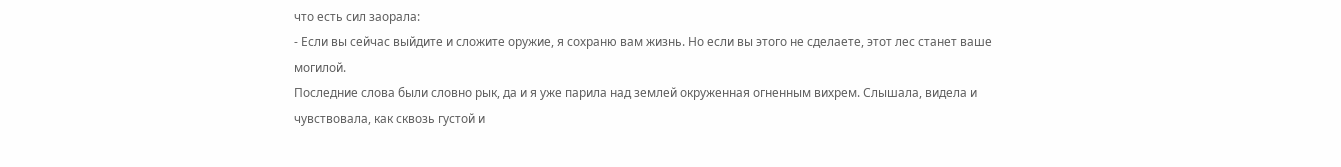что есть сил заорала:
- Если вы сейчас выйдите и сложите оружие, я сохраню вам жизнь. Но если вы этого не сделаете, этот лес станет ваше могилой.
Последние слова были словно рык, да и я уже парила над землей окруженная огненным вихрем. Слышала, видела и чувствовала, как сквозь густой и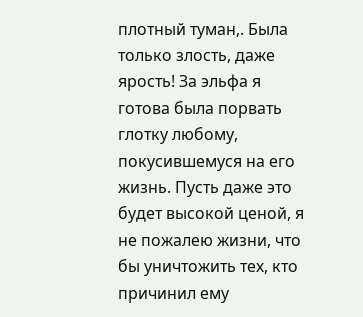плотный туман,. Была только злость, даже ярость! За эльфа я готова была порвать глотку любому, покусившемуся на его жизнь. Пусть даже это будет высокой ценой, я не пожалею жизни, что бы уничтожить тех, кто причинил ему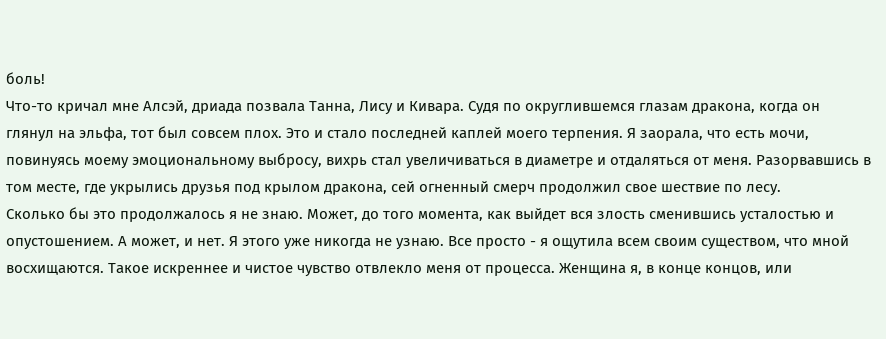боль!
Что-то кричал мне Алсэй, дриада позвала Танна, Лису и Кивара. Судя по округлившемся глазам дракона, когда он глянул на эльфа, тот был совсем плох. Это и стало последней каплей моего терпения. Я заорала, что есть мочи, повинуясь моему эмоциональному выбросу, вихрь стал увеличиваться в диаметре и отдаляться от меня. Разорвавшись в том месте, где укрылись друзья под крылом дракона, сей огненный смерч продолжил свое шествие по лесу.
Сколько бы это продолжалось я не знаю. Может, до того момента, как выйдет вся злость сменившись усталостью и опустошением. А может, и нет. Я этого уже никогда не узнаю. Все просто - я ощутила всем своим существом, что мной восхищаются. Такое искреннее и чистое чувство отвлекло меня от процесса. Женщина я, в конце концов, или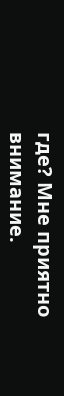где? Мне приятно внимание.